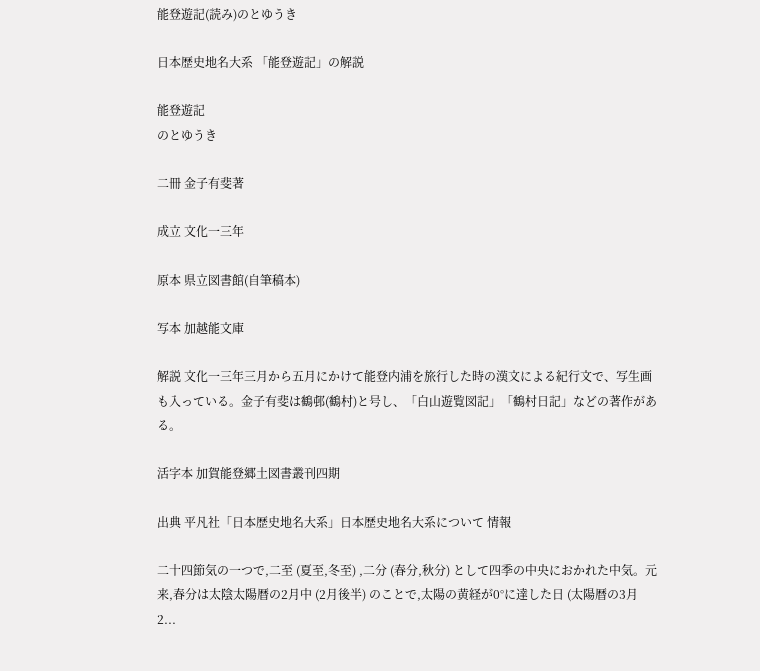能登遊記(読み)のとゆうき

日本歴史地名大系 「能登遊記」の解説

能登遊記
のとゆうき

二冊 金子有斐著

成立 文化一三年

原本 県立図書館(自筆稿本)

写本 加越能文庫

解説 文化一三年三月から五月にかけて能登内浦を旅行した時の漢文による紀行文で、写生画も入っている。金子有斐は鶴邨(鶴村)と号し、「白山遊覧図記」「鶴村日記」などの著作がある。

活字本 加賀能登郷土図書叢刊四期

出典 平凡社「日本歴史地名大系」日本歴史地名大系について 情報

二十四節気の一つで,二至 (夏至,冬至) ,二分 (春分,秋分) として四季の中央におかれた中気。元来,春分は太陰太陽暦の2月中 (2月後半) のことで,太陽の黄経が0°に達した日 (太陽暦の3月 2...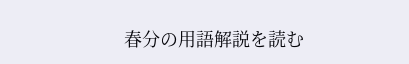春分の用語解説を読む